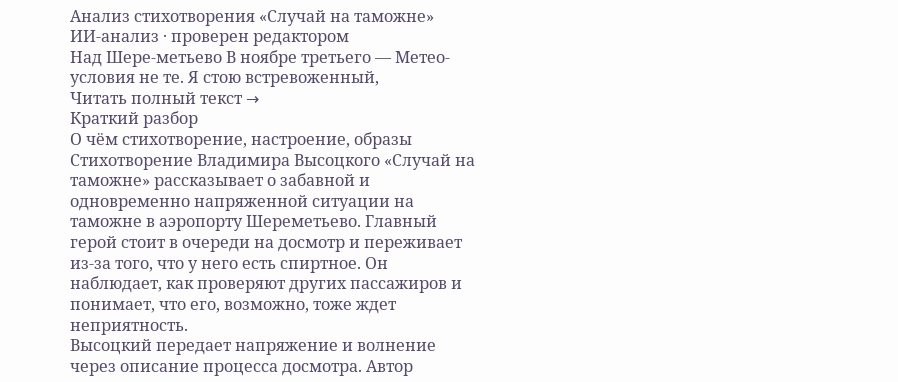Анализ стихотворения «Случай на таможне»
ИИ-анализ · проверен редактором
Над Шере-метьево В ноябре третьего — Метео-условия не те. Я стою встревоженный,
Читать полный текст →
Краткий разбор
О чём стихотворение, настроение, образы
Стихотворение Владимира Высоцкого «Случай на таможне» рассказывает о забавной и одновременно напряженной ситуации на таможне в аэропорту Шереметьево. Главный герой стоит в очереди на досмотр и переживает из-за того, что у него есть спиртное. Он наблюдает, как проверяют других пассажиров и понимает, что его, возможно, тоже ждет неприятность.
Высоцкий передает напряжение и волнение через описание процесса досмотра. Автор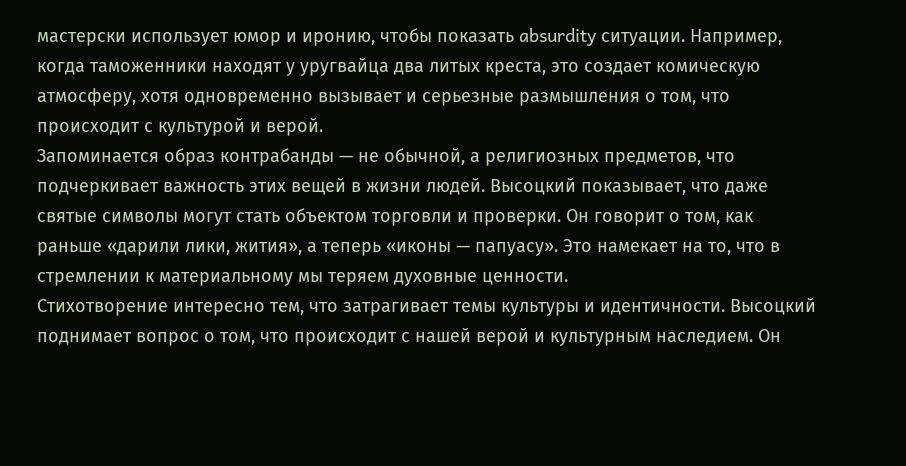мастерски использует юмор и иронию, чтобы показать absurdity ситуации. Например, когда таможенники находят у уругвайца два литых креста, это создает комическую атмосферу, хотя одновременно вызывает и серьезные размышления о том, что происходит с культурой и верой.
Запоминается образ контрабанды — не обычной, а религиозных предметов, что подчеркивает важность этих вещей в жизни людей. Высоцкий показывает, что даже святые символы могут стать объектом торговли и проверки. Он говорит о том, как раньше «дарили лики, жития», а теперь «иконы — папуасу». Это намекает на то, что в стремлении к материальному мы теряем духовные ценности.
Стихотворение интересно тем, что затрагивает темы культуры и идентичности. Высоцкий поднимает вопрос о том, что происходит с нашей верой и культурным наследием. Он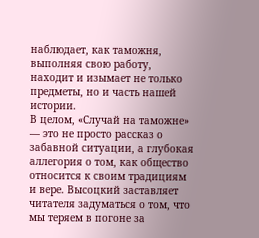наблюдает, как таможня, выполняя свою работу, находит и изымает не только предметы, но и часть нашей истории.
В целом, «Случай на таможне» — это не просто рассказ о забавной ситуации, а глубокая аллегория о том, как общество относится к своим традициям и вере. Высоцкий заставляет читателя задуматься о том, что мы теряем в погоне за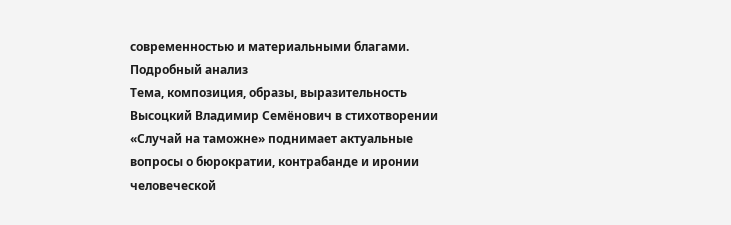современностью и материальными благами.
Подробный анализ
Тема, композиция, образы, выразительность
Высоцкий Владимир Семёнович в стихотворении «Случай на таможне» поднимает актуальные вопросы о бюрократии, контрабанде и иронии человеческой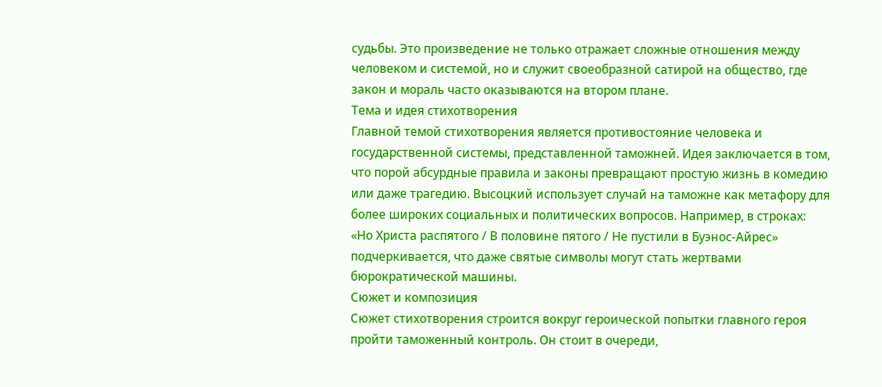судьбы. Это произведение не только отражает сложные отношения между человеком и системой, но и служит своеобразной сатирой на общество, где закон и мораль часто оказываются на втором плане.
Тема и идея стихотворения
Главной темой стихотворения является противостояние человека и государственной системы, представленной таможней. Идея заключается в том, что порой абсурдные правила и законы превращают простую жизнь в комедию или даже трагедию. Высоцкий использует случай на таможне как метафору для более широких социальных и политических вопросов. Например, в строках:
«Но Христа распятого / В половине пятого / Не пустили в Буэнос-Айрес»
подчеркивается, что даже святые символы могут стать жертвами бюрократической машины.
Сюжет и композиция
Сюжет стихотворения строится вокруг героической попытки главного героя пройти таможенный контроль. Он стоит в очереди,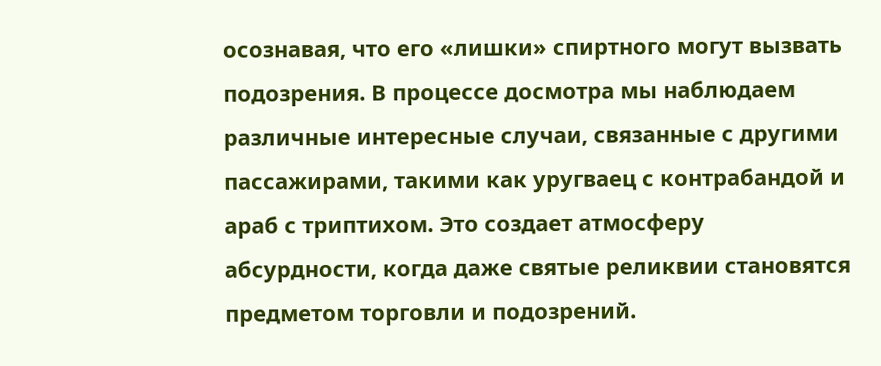осознавая, что его «лишки» спиртного могут вызвать подозрения. В процессе досмотра мы наблюдаем различные интересные случаи, связанные с другими пассажирами, такими как уругваец с контрабандой и араб с триптихом. Это создает атмосферу абсурдности, когда даже святые реликвии становятся предметом торговли и подозрений.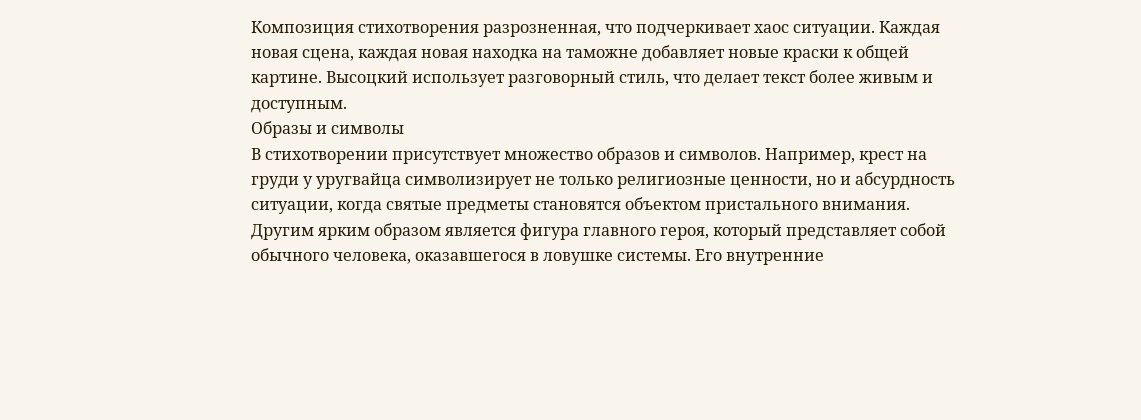Композиция стихотворения разрозненная, что подчеркивает хаос ситуации. Каждая новая сцена, каждая новая находка на таможне добавляет новые краски к общей картине. Высоцкий использует разговорный стиль, что делает текст более живым и доступным.
Образы и символы
В стихотворении присутствует множество образов и символов. Например, крест на груди у уругвайца символизирует не только религиозные ценности, но и абсурдность ситуации, когда святые предметы становятся объектом пристального внимания.
Другим ярким образом является фигура главного героя, который представляет собой обычного человека, оказавшегося в ловушке системы. Его внутренние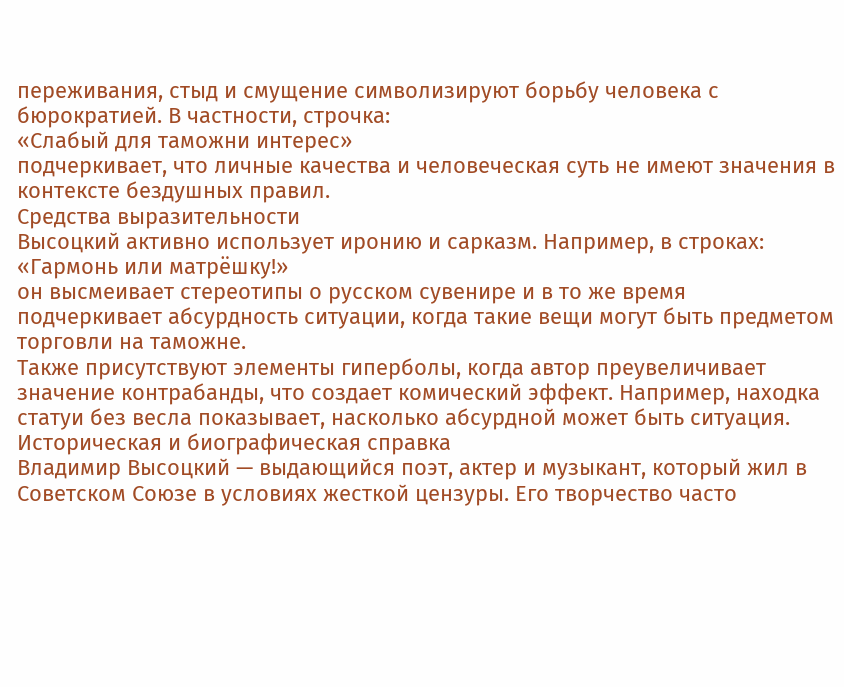переживания, стыд и смущение символизируют борьбу человека с бюрократией. В частности, строчка:
«Слабый для таможни интерес»
подчеркивает, что личные качества и человеческая суть не имеют значения в контексте бездушных правил.
Средства выразительности
Высоцкий активно использует иронию и сарказм. Например, в строках:
«Гармонь или матрёшку!»
он высмеивает стереотипы о русском сувенире и в то же время подчеркивает абсурдность ситуации, когда такие вещи могут быть предметом торговли на таможне.
Также присутствуют элементы гиперболы, когда автор преувеличивает значение контрабанды, что создает комический эффект. Например, находка статуи без весла показывает, насколько абсурдной может быть ситуация.
Историческая и биографическая справка
Владимир Высоцкий — выдающийся поэт, актер и музыкант, который жил в Советском Союзе в условиях жесткой цензуры. Его творчество часто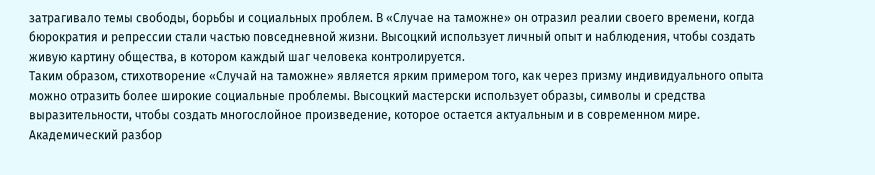затрагивало темы свободы, борьбы и социальных проблем. В «Случае на таможне» он отразил реалии своего времени, когда бюрократия и репрессии стали частью повседневной жизни. Высоцкий использует личный опыт и наблюдения, чтобы создать живую картину общества, в котором каждый шаг человека контролируется.
Таким образом, стихотворение «Случай на таможне» является ярким примером того, как через призму индивидуального опыта можно отразить более широкие социальные проблемы. Высоцкий мастерски использует образы, символы и средства выразительности, чтобы создать многослойное произведение, которое остается актуальным и в современном мире.
Академический разбор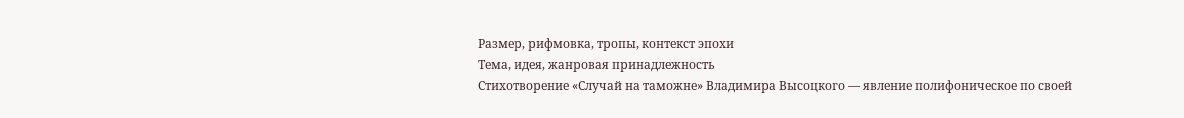Размер, рифмовка, тропы, контекст эпохи
Тема, идея, жанровая принадлежность
Стихотворение «Случай на таможне» Владимира Высоцкого — явление полифоническое по своей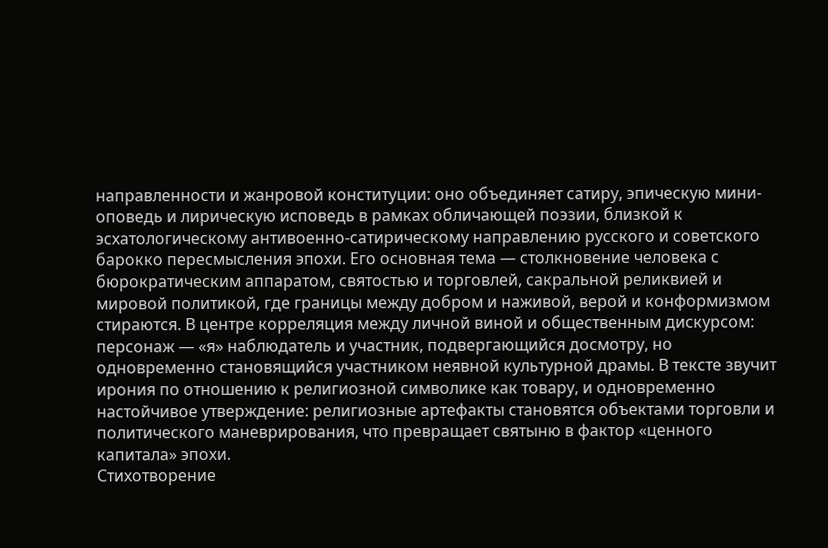направленности и жанровой конституции: оно объединяет сатиру, эпическую мини-оповедь и лирическую исповедь в рамках обличающей поэзии, близкой к эсхатологическому антивоенно-сатирическому направлению русского и советского барокко пересмысления эпохи. Его основная тема — столкновение человека с бюрократическим аппаратом, святостью и торговлей, сакральной реликвией и мировой политикой, где границы между добром и наживой, верой и конформизмом стираются. В центре корреляция между личной виной и общественным дискурсом: персонаж — «я» наблюдатель и участник, подвергающийся досмотру, но одновременно становящийся участником неявной культурной драмы. В тексте звучит ирония по отношению к религиозной символике как товару, и одновременно настойчивое утверждение: религиозные артефакты становятся объектами торговли и политического маневрирования, что превращает святыню в фактор «ценного капитала» эпохи.
Стихотворение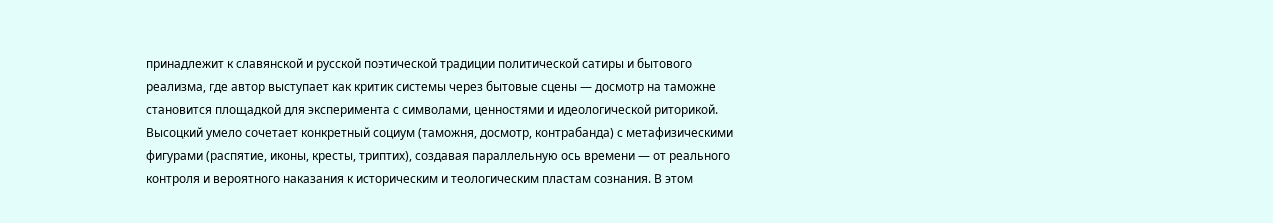принадлежит к славянской и русской поэтической традиции политической сатиры и бытового реализма, где автор выступает как критик системы через бытовые сцены — досмотр на таможне становится площадкой для эксперимента с символами, ценностями и идеологической риторикой. Высоцкий умело сочетает конкретный социум (таможня, досмотр, контрабанда) с метафизическими фигурами (распятие, иконы, кресты, триптих), создавая параллельную ось времени — от реального контроля и вероятного наказания к историческим и теологическим пластам сознания. В этом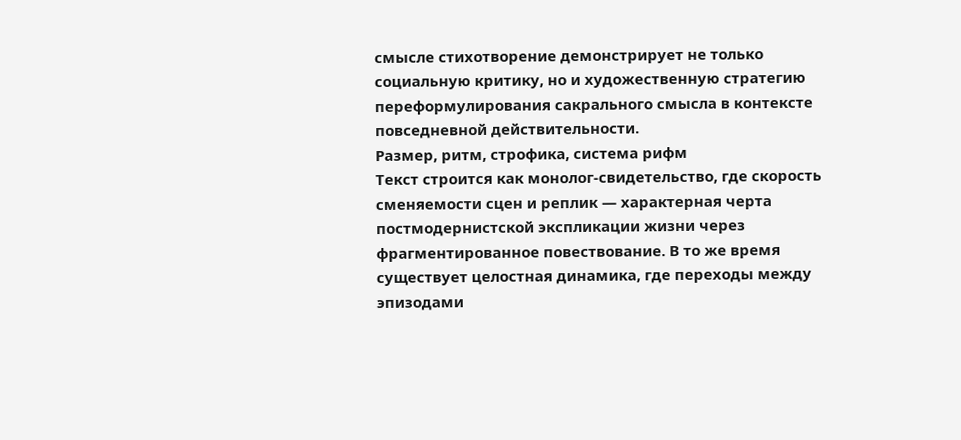смысле стихотворение демонстрирует не только социальную критику, но и художественную стратегию переформулирования сакрального смысла в контексте повседневной действительности.
Размер, ритм, строфика, система рифм
Текст строится как монолог-свидетельство, где скорость сменяемости сцен и реплик — характерная черта постмодернистской экспликации жизни через фрагментированное повествование. В то же время существует целостная динамика, где переходы между эпизодами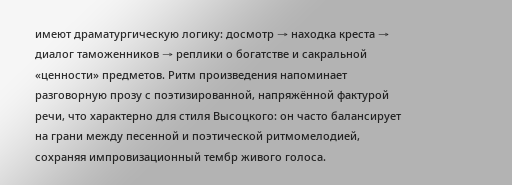имеют драматургическую логику: досмотр → находка креста → диалог таможенников → реплики о богатстве и сакральной «ценности» предметов. Ритм произведения напоминает разговорную прозу с поэтизированной, напряжённой фактурой речи, что характерно для стиля Высоцкого: он часто балансирует на грани между песенной и поэтической ритмомелодией, сохраняя импровизационный тембр живого голоса.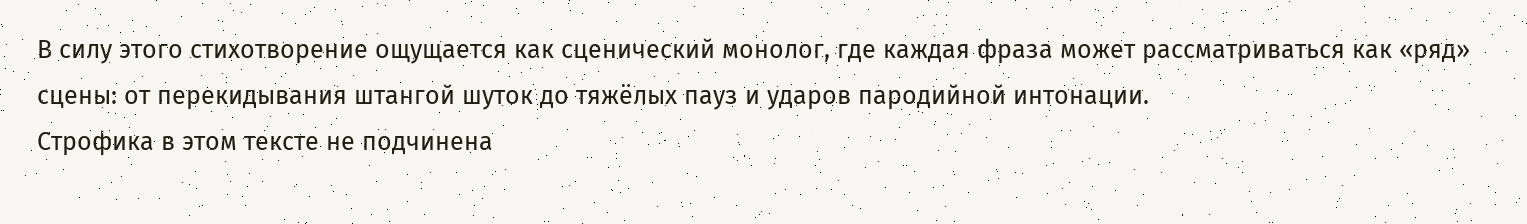В силу этого стихотворение ощущается как сценический монолог, где каждая фраза может рассматриваться как «ряд» сцены: от перекидывания штангой шуток до тяжёлых пауз и ударов пародийной интонации.
Строфика в этом тексте не подчинена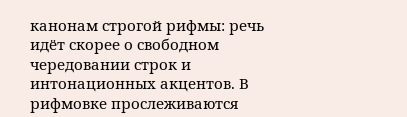канонам строгой рифмы: речь идёт скорее о свободном чередовании строк и интонационных акцентов. В рифмовке прослеживаются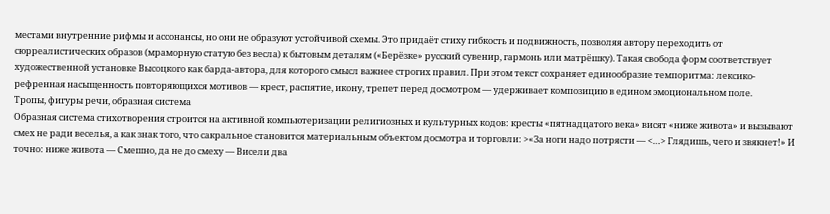местами внутренние рифмы и ассонансы, но они не образуют устойчивой схемы. Это придаёт стиху гибкость и подвижность, позволяя автору переходить от сюрреалистических образов (мраморную статую без весла) к бытовым деталям («Берёзке» русский сувенир, гармонь или матрёшку). Такая свобода форм соответствует художественной установке Высоцкого как барда-автора, для которого смысл важнее строгих правил. При этом текст сохраняет единообразие темпоритма: лексико-рефренная насыщенность повторяющихся мотивов — крест, распятие, икону, трепет перед досмотром — удерживает композицию в едином эмоциональном поле.
Тропы, фигуры речи, образная система
Образная система стихотворения строится на активной компьютеризации религиозных и культурных кодов: кресты «пятнадцатого века» висят «ниже живота» и вызывают смех не ради веселья, а как знак того, что сакральное становится материальным объектом досмотра и торговли: >«За ноги надо потрясти — <…> Глядишь, чего и звякнет!» И точно: ниже живота — Смешно, да не до смеху — Висели два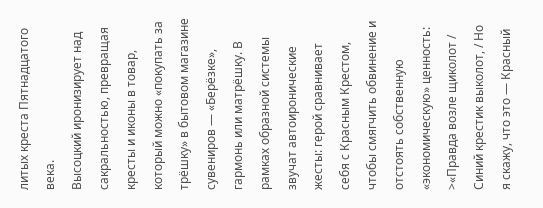литых креста Пятнадцатого века.
Высоцкий иронизирует над сакральностью, превращая кресты и иконы в товар, который можно «покупать за трёшку» в бытовом магазине сувениров — «Берёзке», гармонь или матрёшку. В рамках образной системы звучат автоиронические жесты: герой сравнивает себя с Красным Крестом, чтобы смягчить обвинение и отстоять собственную «экономическую» ценность: >«Правда возле щиколот / Синий крестик выколот, / Но я скажу, что это — Красный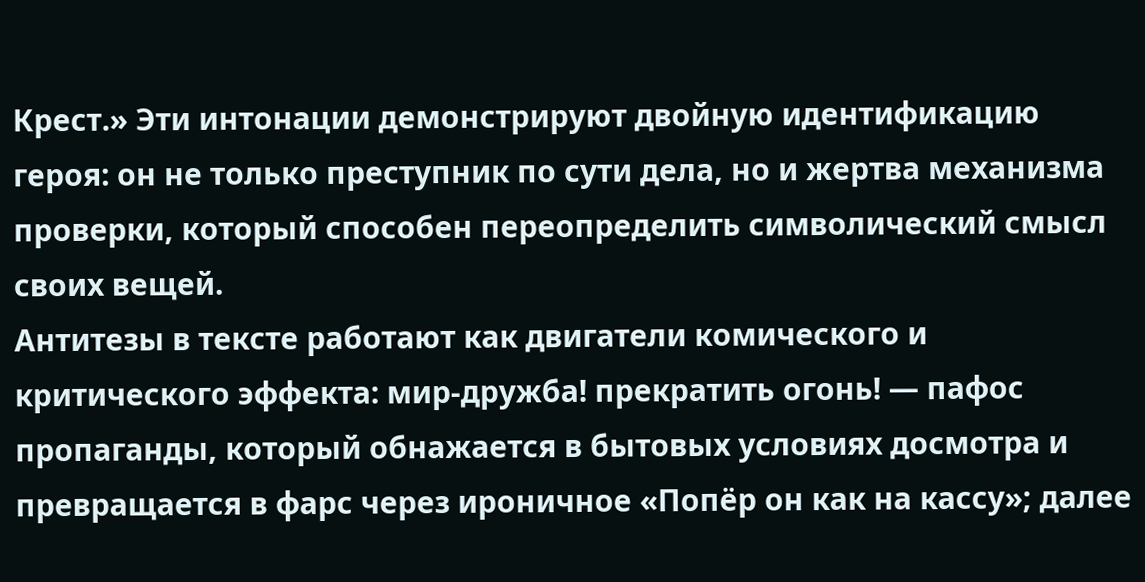Крест.» Эти интонации демонстрируют двойную идентификацию героя: он не только преступник по сути дела, но и жертва механизма проверки, который способен переопределить символический смысл своих вещей.
Антитезы в тексте работают как двигатели комического и критического эффекта: мир-дружба! прекратить огонь! — пафос пропаганды, который обнажается в бытовых условиях досмотра и превращается в фарс через ироничное «Попёр он как на кассу»; далее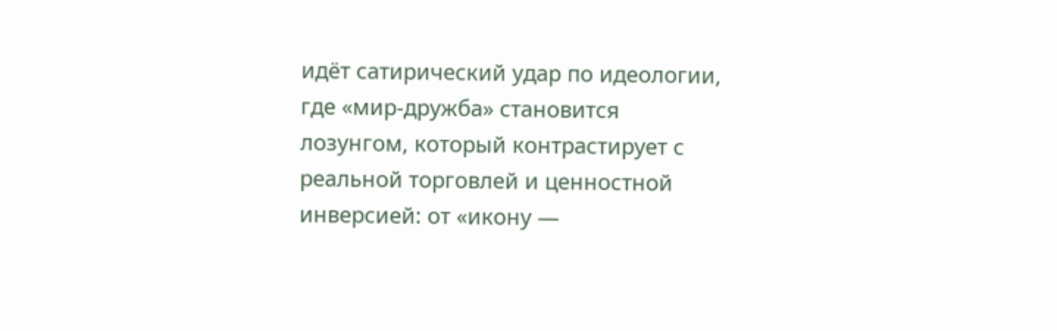идёт сатирический удар по идеологии, где «мир-дружба» становится лозунгом, который контрастирует с реальной торговлей и ценностной инверсией: от «икону —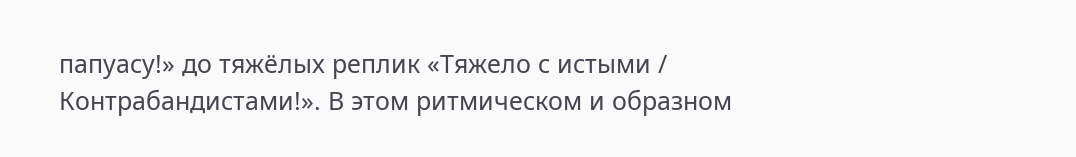папуасу!» до тяжёлых реплик «Тяжело с истыми / Контрабандистами!». В этом ритмическом и образном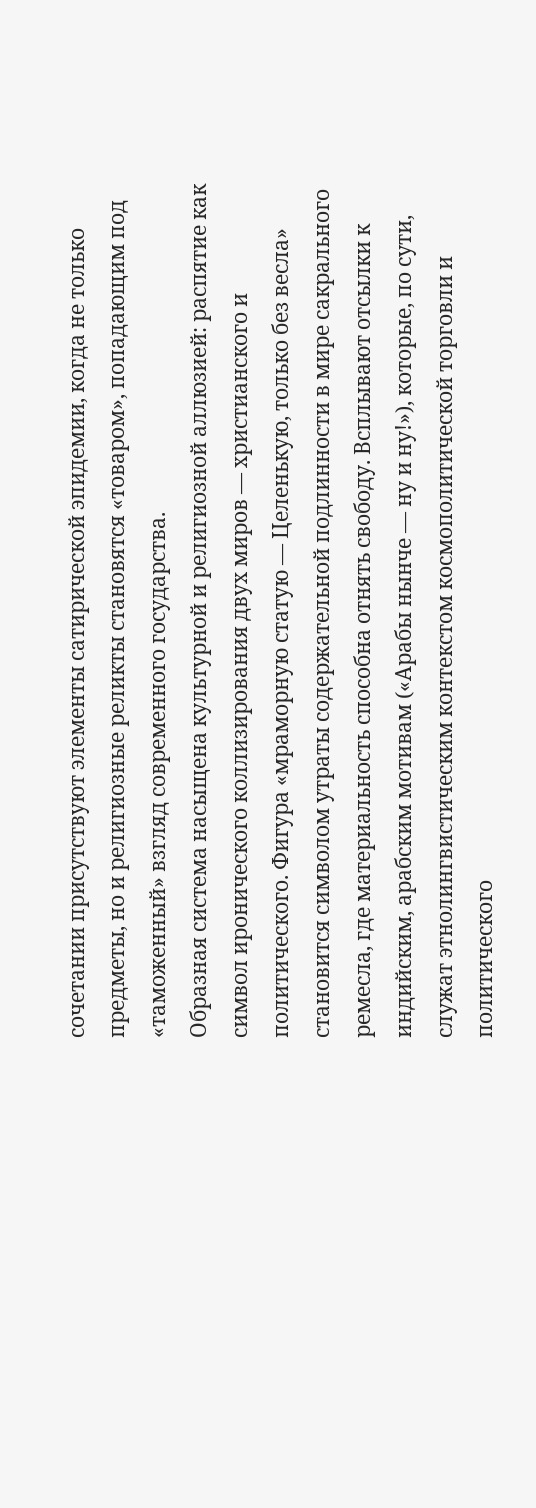сочетании присутствуют элементы сатирической эпидемии, когда не только предметы, но и религиозные реликты становятся «товаром», попадающим под «таможенный» взгляд современного государства.
Образная система насыщена культурной и религиозной аллюзией: распятие как символ иронического коллизирования двух миров — христианского и политического. Фигура «мраморную статую — Целенькую, только без весла» становится символом утраты содержательной подлинности в мире сакрального ремесла, где материальность способна отнять свободу. Всплывают отсылки к индийским, арабским мотивам («Арабы нынче — ну и ну!»), которые, по сути, служат этнолингвистическим контекстом космополитической торговли и политического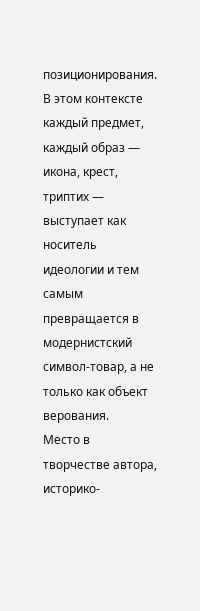позиционирования. В этом контексте каждый предмет, каждый образ — икона, крест, триптих — выступает как носитель идеологии и тем самым превращается в модернистский символ-товар, а не только как объект верования.
Место в творчестве автора, историко-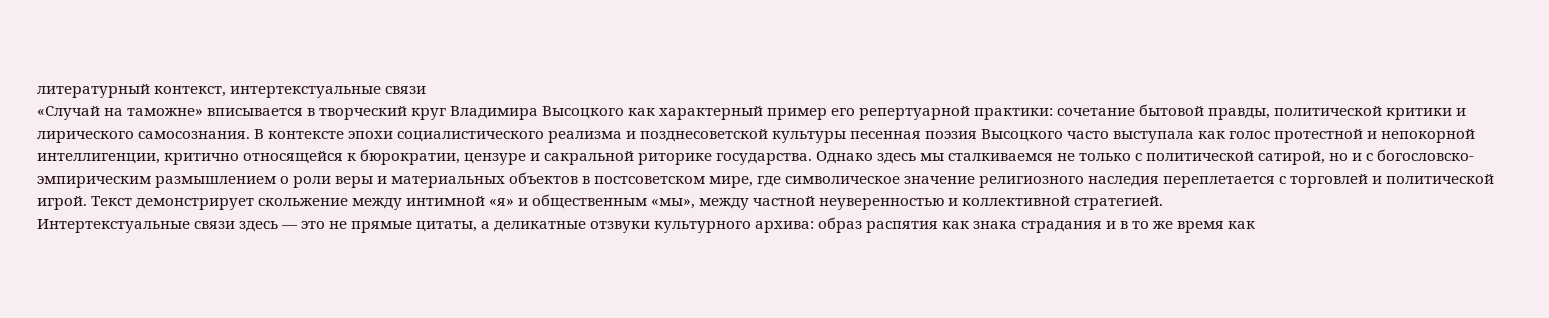литературный контекст, интертекстуальные связи
«Случай на таможне» вписывается в творческий круг Владимира Высоцкого как характерный пример его репертуарной практики: сочетание бытовой правды, политической критики и лирического самосознания. В контексте эпохи социалистического реализма и позднесоветской культуры песенная поэзия Высоцкого часто выступала как голос протестной и непокорной интеллигенции, критично относящейся к бюрократии, цензуре и сакральной риторике государства. Однако здесь мы сталкиваемся не только с политической сатирой, но и с богословско-эмпирическим размышлением о роли веры и материальных объектов в постсоветском мире, где символическое значение религиозного наследия переплетается с торговлей и политической игрой. Текст демонстрирует скольжение между интимной «я» и общественным «мы», между частной неуверенностью и коллективной стратегией.
Интертекстуальные связи здесь — это не прямые цитаты, а деликатные отзвуки культурного архива: образ распятия как знака страдания и в то же время как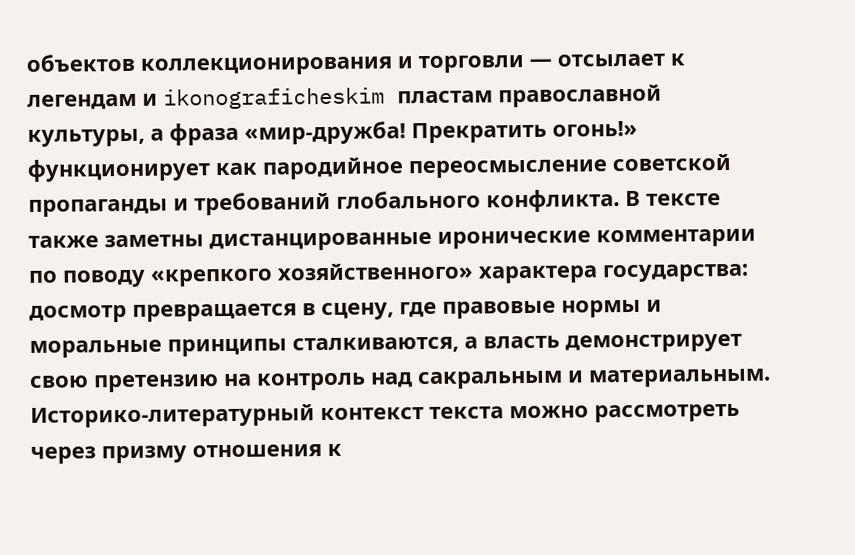объектов коллекционирования и торговли — отсылает к легендам и ikonograficheskim пластам православной культуры, а фраза «мир-дружба! Прекратить огонь!» функционирует как пародийное переосмысление советской пропаганды и требований глобального конфликта. В тексте также заметны дистанцированные иронические комментарии по поводу «крепкого хозяйственного» характера государства: досмотр превращается в сцену, где правовые нормы и моральные принципы сталкиваются, а власть демонстрирует свою претензию на контроль над сакральным и материальным.
Историко-литературный контекст текста можно рассмотреть через призму отношения к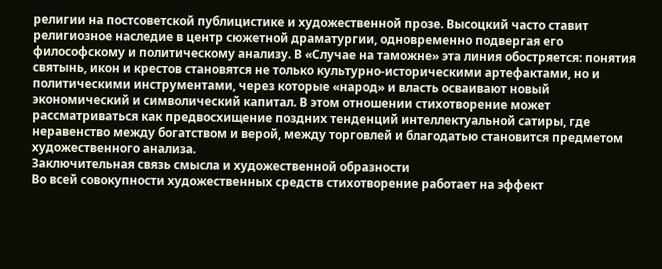религии на постсоветской публицистике и художественной прозе. Высоцкий часто ставит религиозное наследие в центр сюжетной драматургии, одновременно подвергая его философскому и политическому анализу. В «Случае на таможне» эта линия обостряется: понятия святынь, икон и крестов становятся не только культурно-историческими артефактами, но и политическими инструментами, через которые «народ» и власть осваивают новый экономический и символический капитал. В этом отношении стихотворение может рассматриваться как предвосхищение поздних тенденций интеллектуальной сатиры, где неравенство между богатством и верой, между торговлей и благодатью становится предметом художественного анализа.
Заключительная связь смысла и художественной образности
Во всей совокупности художественных средств стихотворение работает на эффект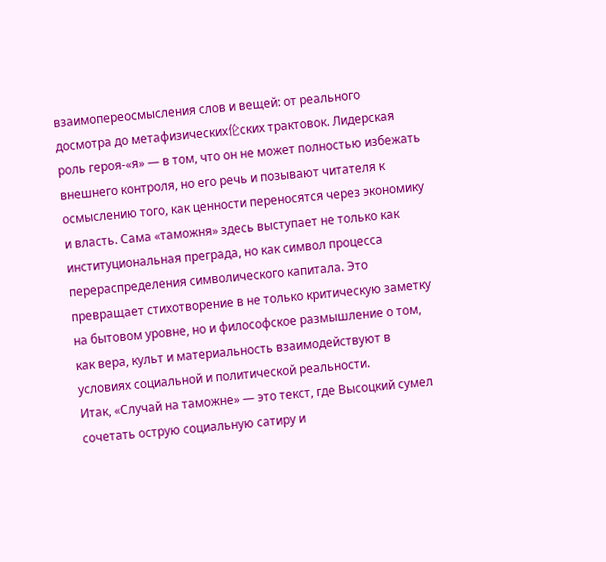взаимопереосмысления слов и вещей: от реального досмотра до метафизических伦ских трактовок. Лидерская роль героя-«я» — в том, что он не может полностью избежать внешнего контроля, но его речь и позывают читателя к осмыслению того, как ценности переносятся через экономику и власть. Сама «таможня» здесь выступает не только как институциональная преграда, но как символ процесса перераспределения символического капитала. Это превращает стихотворение в не только критическую заметку на бытовом уровне, но и философское размышление о том, как вера, культ и материальность взаимодействуют в условиях социальной и политической реальности.
Итак, «Случай на таможне» — это текст, где Высоцкий сумел сочетать острую социальную сатиру и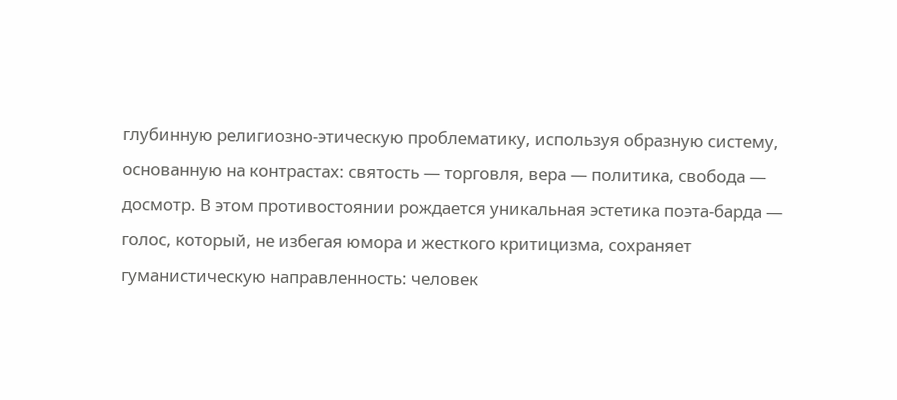глубинную религиозно-этическую проблематику, используя образную систему, основанную на контрастах: святость — торговля, вера — политика, свобода — досмотр. В этом противостоянии рождается уникальная эстетика поэта-барда — голос, который, не избегая юмора и жесткого критицизма, сохраняет гуманистическую направленность: человек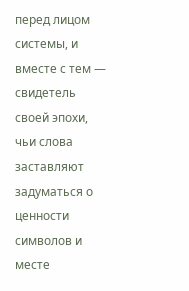перед лицом системы, и вместе с тем — свидетель своей эпохи, чьи слова заставляют задуматься о ценности символов и месте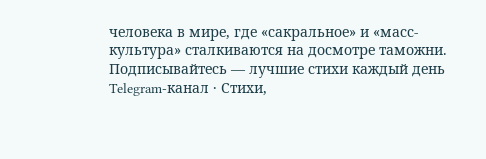человека в мире, где «сакральное» и «масс-культура» сталкиваются на досмотре таможни.
Подписывайтесь — лучшие стихи каждый день
Telegram-канал · Стихи,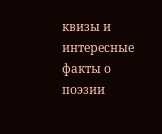квизы и интересные факты о поэзии